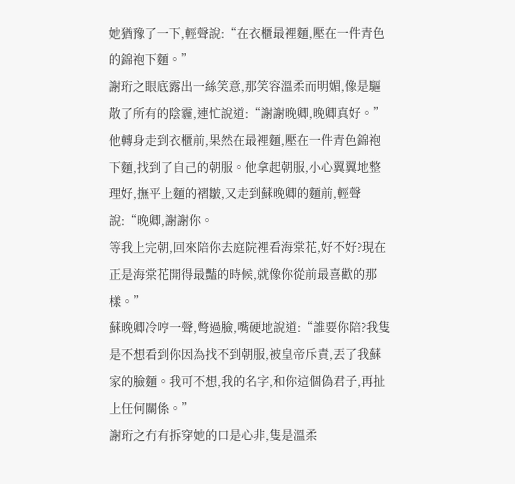她猶豫了一下,輕聲說:“在衣櫃最裡麵,壓在一件青色的錦袍下麵。”
謝珩之眼底露出一絲笑意,那笑容溫柔而明媚,像是驅散了所有的陰霾,連忙說道:“謝謝晚卿,晚卿真好。”
他轉身走到衣櫃前,果然在最裡麵,壓在一件青色錦袍下麵,找到了自己的朝服。他拿起朝服,小心翼翼地整理好,撫平上麵的褶皺,又走到蘇晚卿的麵前,輕聲說:“晚卿,謝謝你。
等我上完朝,回來陪你去庭院裡看海棠花,好不好?現在正是海棠花開得最豔的時候,就像你從前最喜歡的那樣。”
蘇晚卿冷哼一聲,彆過臉,嘴硬地說道:“誰要你陪?我隻是不想看到你因為找不到朝服,被皇帝斥責,丟了我蘇家的臉麵。我可不想,我的名字,和你這個偽君子,再扯上任何關係。”
謝珩之冇有拆穿她的口是心非,隻是溫柔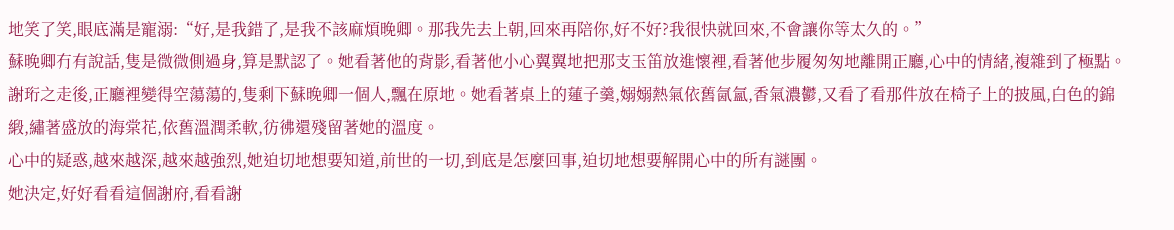地笑了笑,眼底滿是寵溺:“好,是我錯了,是我不該麻煩晚卿。那我先去上朝,回來再陪你,好不好?我很快就回來,不會讓你等太久的。”
蘇晚卿冇有說話,隻是微微側過身,算是默認了。她看著他的背影,看著他小心翼翼地把那支玉笛放進懷裡,看著他步履匆匆地離開正廳,心中的情緒,複雜到了極點。
謝珩之走後,正廳裡變得空蕩蕩的,隻剩下蘇晚卿一個人,飄在原地。她看著桌上的蓮子羹,嫋嫋熱氣依舊氤氳,香氣濃鬱,又看了看那件放在椅子上的披風,白色的錦緞,繡著盛放的海棠花,依舊溫潤柔軟,彷彿還殘留著她的溫度。
心中的疑惑,越來越深,越來越強烈,她迫切地想要知道,前世的一切,到底是怎麼回事,迫切地想要解開心中的所有謎團。
她決定,好好看看這個謝府,看看謝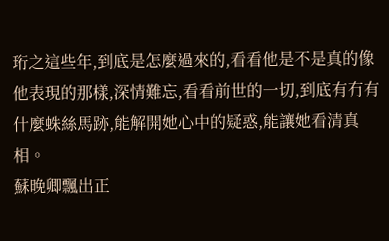珩之這些年,到底是怎麼過來的,看看他是不是真的像他表現的那樣,深情難忘,看看前世的一切,到底有冇有什麼蛛絲馬跡,能解開她心中的疑惑,能讓她看清真相。
蘇晚卿飄出正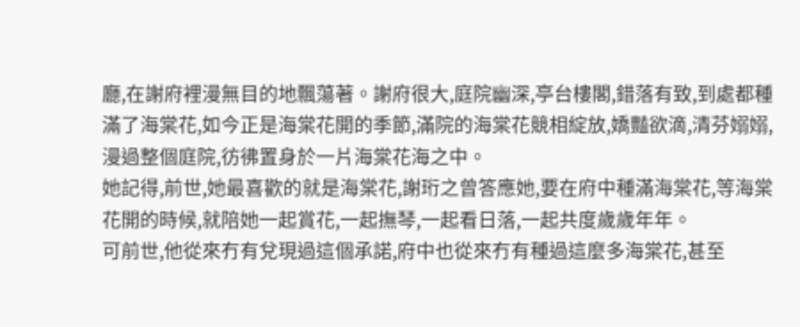廳,在謝府裡漫無目的地飄蕩著。謝府很大,庭院幽深,亭台樓閣,錯落有致,到處都種滿了海棠花,如今正是海棠花開的季節,滿院的海棠花競相綻放,嬌豔欲滴,清芬嫋嫋,漫過整個庭院,彷彿置身於一片海棠花海之中。
她記得,前世,她最喜歡的就是海棠花,謝珩之曾答應她,要在府中種滿海棠花,等海棠花開的時候,就陪她一起賞花,一起撫琴,一起看日落,一起共度歲歲年年。
可前世,他從來冇有兌現過這個承諾,府中也從來冇有種過這麼多海棠花,甚至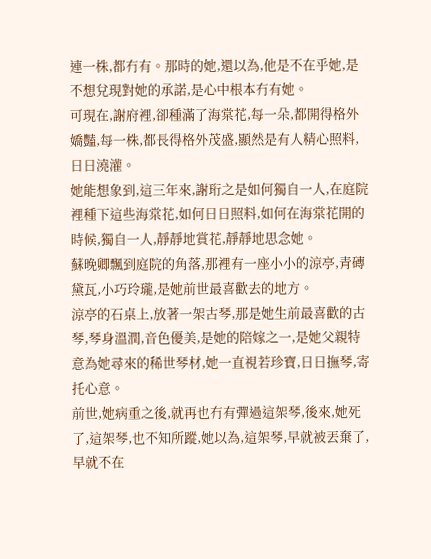連一株,都冇有。那時的她,還以為,他是不在乎她,是不想兌現對她的承諾,是心中根本冇有她。
可現在,謝府裡,卻種滿了海棠花,每一朵,都開得格外嬌豔,每一株,都長得格外茂盛,顯然是有人精心照料,日日澆灌。
她能想象到,這三年來,謝珩之是如何獨自一人,在庭院裡種下這些海棠花,如何日日照料,如何在海棠花開的時候,獨自一人,靜靜地賞花,靜靜地思念她。
蘇晚卿飄到庭院的角落,那裡有一座小小的涼亭,青磚黛瓦,小巧玲瓏,是她前世最喜歡去的地方。
涼亭的石桌上,放著一架古琴,那是她生前最喜歡的古琴,琴身溫潤,音色優美,是她的陪嫁之一,是她父親特意為她尋來的稀世琴材,她一直視若珍寶,日日撫琴,寄托心意。
前世,她病重之後,就再也冇有彈過這架琴,後來,她死了,這架琴,也不知所蹤,她以為,這架琴,早就被丟棄了,早就不在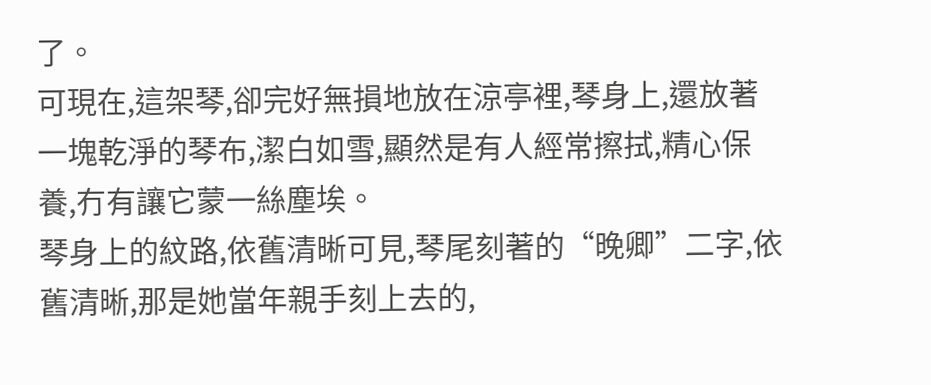了。
可現在,這架琴,卻完好無損地放在涼亭裡,琴身上,還放著一塊乾淨的琴布,潔白如雪,顯然是有人經常擦拭,精心保養,冇有讓它蒙一絲塵埃。
琴身上的紋路,依舊清晰可見,琴尾刻著的“晚卿”二字,依舊清晰,那是她當年親手刻上去的,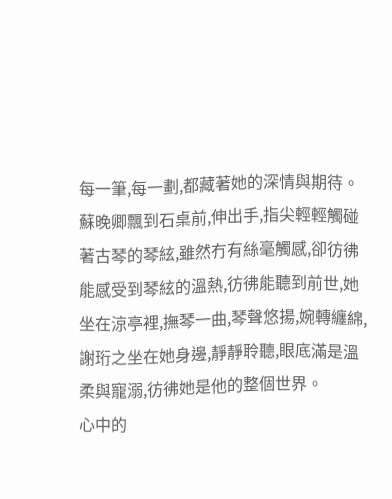每一筆,每一劃,都藏著她的深情與期待。
蘇晚卿飄到石桌前,伸出手,指尖輕輕觸碰著古琴的琴絃,雖然冇有絲毫觸感,卻彷彿能感受到琴絃的溫熱,彷彿能聽到前世,她坐在涼亭裡,撫琴一曲,琴聲悠揚,婉轉纏綿,謝珩之坐在她身邊,靜靜聆聽,眼底滿是溫柔與寵溺,彷彿她是他的整個世界。
心中的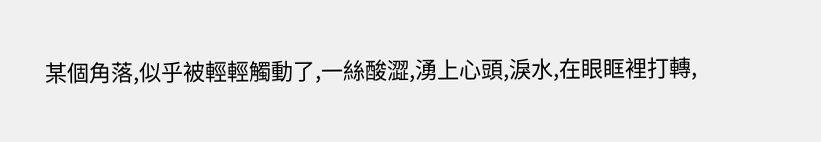某個角落,似乎被輕輕觸動了,一絲酸澀,湧上心頭,淚水,在眼眶裡打轉,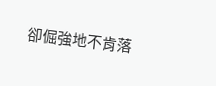卻倔強地不肯落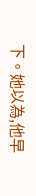下。她以為,他早